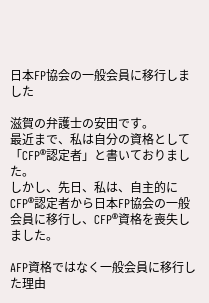日本FP協会の一般会員に移行しました

滋賀の弁護士の安田です。
最近まで、私は自分の資格として「CFP®認定者」と書いておりました。
しかし、先日、私は、自主的にCFP®認定者から日本FP協会の一般会員に移行し、CFP®資格を喪失しました。

AFP資格ではなく一般会員に移行した理由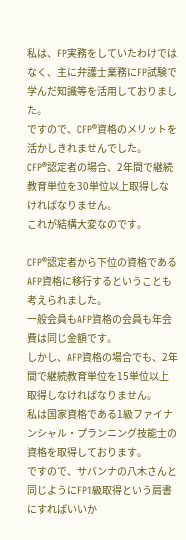私は、FP実務をしていたわけではなく、主に弁護士業務にFP試験で学んだ知識等を活用しておりました。
ですので、CFP®資格のメリットを活かしきれませんでした。
CFP®認定者の場合、2年間で継続教育単位を30単位以上取得しなければなりません。
これが結構大変なのです。

CFP®認定者から下位の資格であるAFP資格に移行するということも考えられました。
一般会員もAFP資格の会員も年会費は同じ金額です。
しかし、AFP資格の場合でも、2年間で継続教育単位を15単位以上取得しなければなりません。
私は国家資格である1級ファイナンシャル・プランニング技能士の資格を取得しております。
ですので、サバンナの八木さんと同じようにFP1級取得という肩書にすればいいか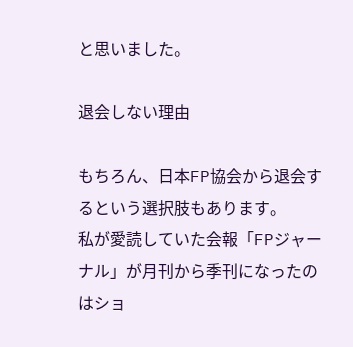と思いました。

退会しない理由

もちろん、日本FP協会から退会するという選択肢もあります。
私が愛読していた会報「FPジャーナル」が月刊から季刊になったのはショ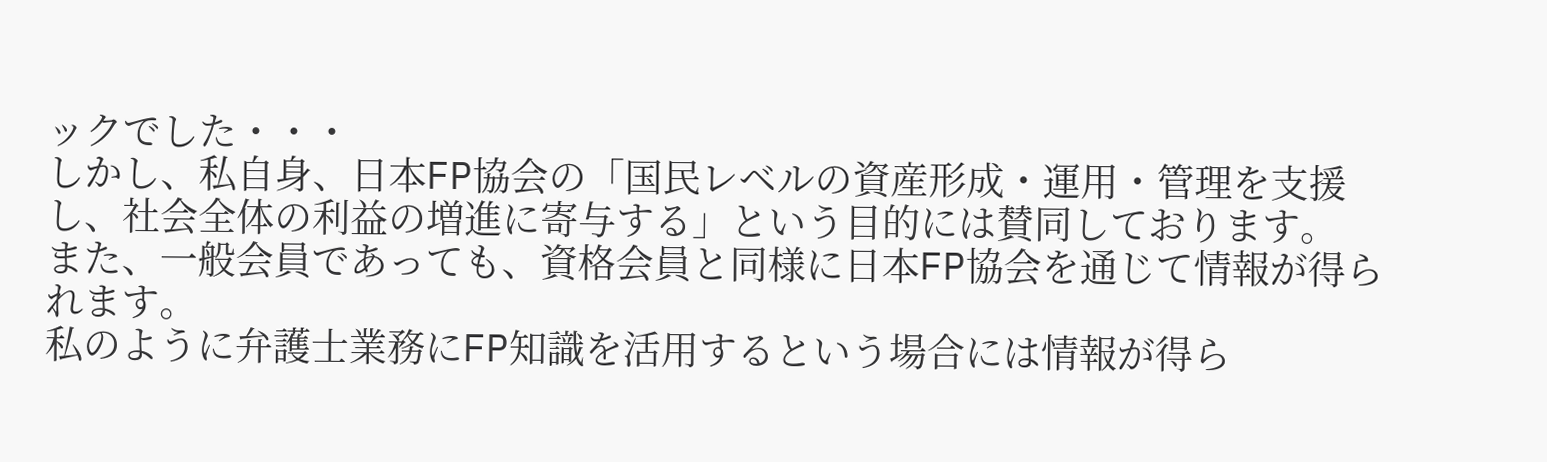ックでした・・・
しかし、私自身、日本FP協会の「国民レベルの資産形成・運用・管理を支援し、社会全体の利益の増進に寄与する」という目的には賛同しております。
また、一般会員であっても、資格会員と同様に日本FP協会を通じて情報が得られます。
私のように弁護士業務にFP知識を活用するという場合には情報が得ら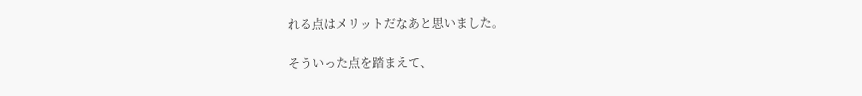れる点はメリットだなあと思いました。

そういった点を踏まえて、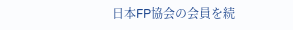日本FP協会の会員を続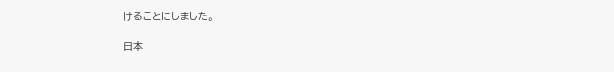けることにしました。

日本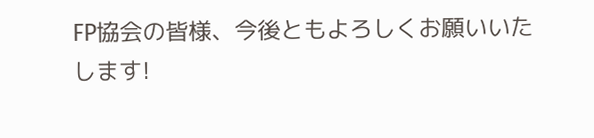FP協会の皆様、今後ともよろしくお願いいたします!